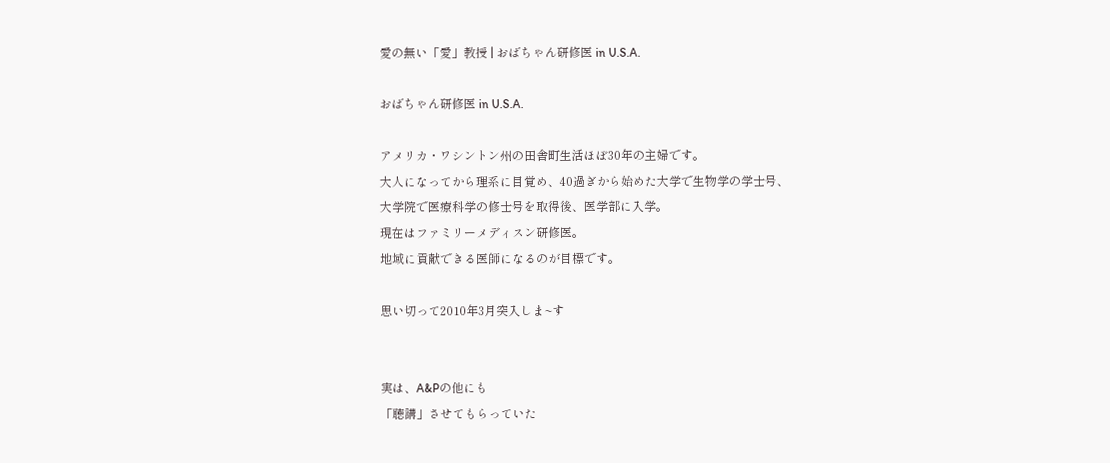愛の無い「愛」教授 | おばちゃん研修医 in U.S.A.

おばちゃん研修医 in U.S.A.

アメリカ・ワシントン州の田舎町生活ほぼ30年の主婦です。
大人になってから理系に目覚め、40過ぎから始めた大学で生物学の学士号、
大学院で医療科学の修士号を取得後、医学部に入学。
現在はファミリーメディスン研修医。
地域に貢献できる医師になるのが目標です。

思い切って2010年3月突入しま~す


実は、A&Pの他にも
「聴講」させてもらっていた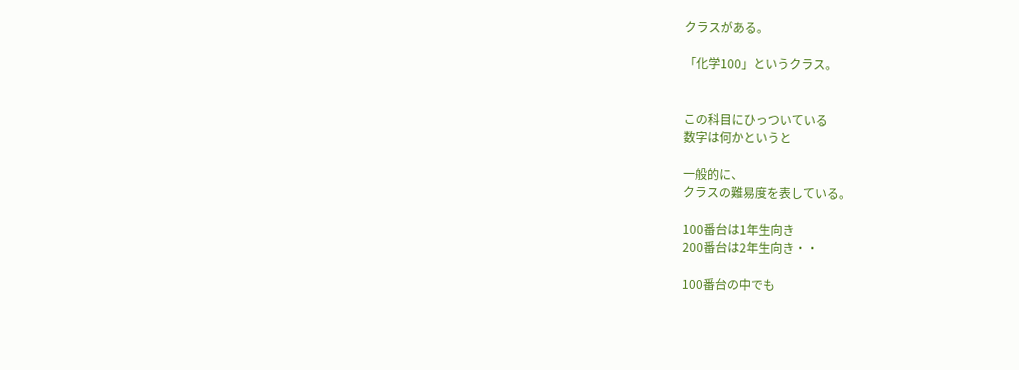クラスがある。

「化学100」というクラス。


この科目にひっついている
数字は何かというと

一般的に、
クラスの難易度を表している。

100番台は1年生向き
200番台は2年生向き・・

100番台の中でも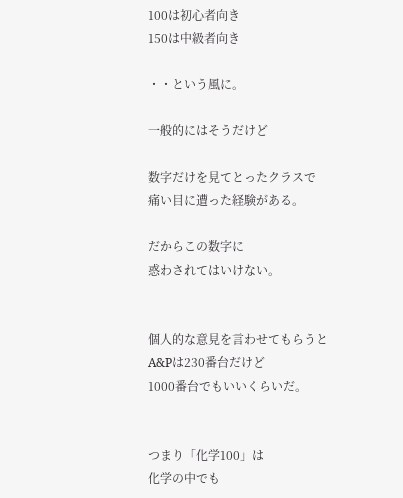100は初心者向き
150は中級者向き

・・という風に。

一般的にはそうだけど

数字だけを見てとったクラスで
痛い目に遭った経験がある。

だからこの数字に
惑わされてはいけない。


個人的な意見を言わせてもらうと
A&Pは230番台だけど
1000番台でもいいくらいだ。


つまり「化学100」は
化学の中でも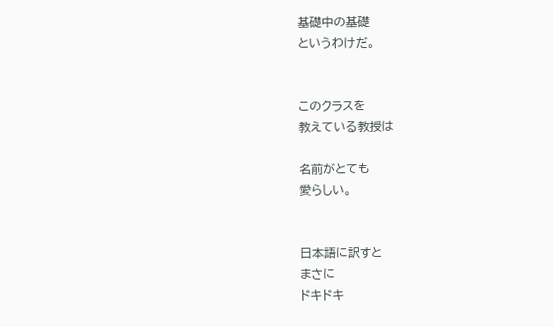基礎中の基礎
というわけだ。


このクラスを
教えている教授は

名前がとても
愛らしい。


日本語に訳すと
まさに
ドキドキ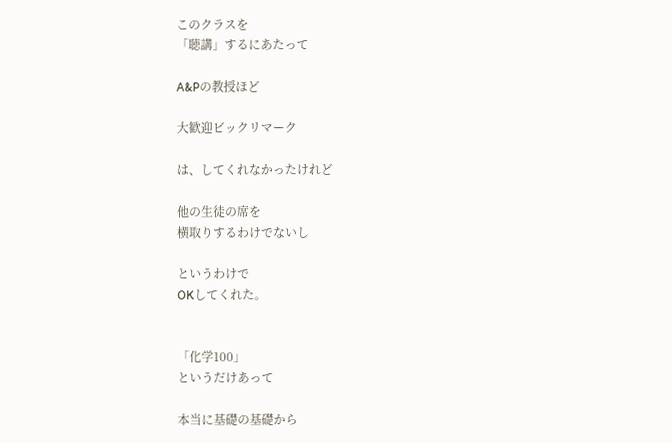このクラスを
「聴講」するにあたって

A&Pの教授ほど

大歓迎ビックリマーク

は、してくれなかったけれど

他の生徒の席を
横取りするわけでないし

というわけで
OKしてくれた。


「化学100」
というだけあって

本当に基礎の基礎から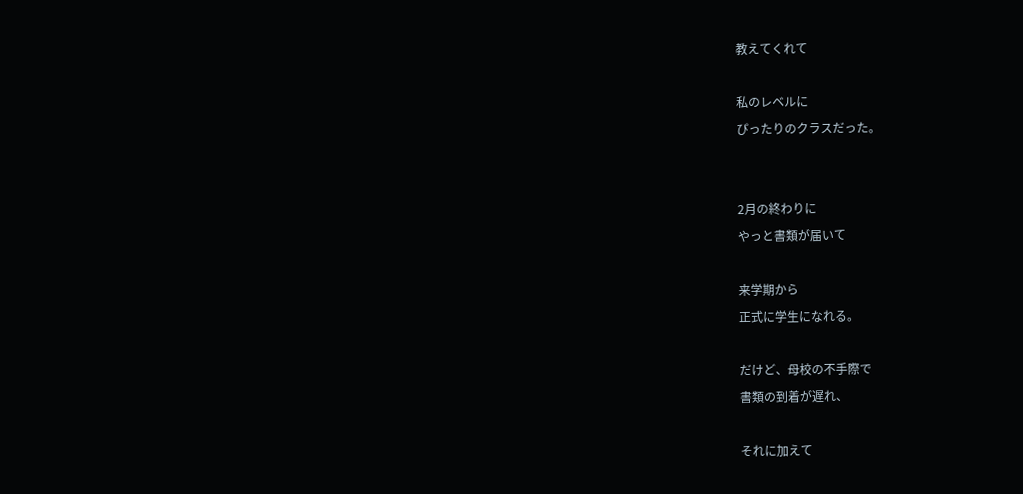教えてくれて

私のレベルに
ぴったりのクラスだった。


2月の終わりに
やっと書類が届いて

来学期から
正式に学生になれる。

だけど、母校の不手際で
書類の到着が遅れ、

それに加えて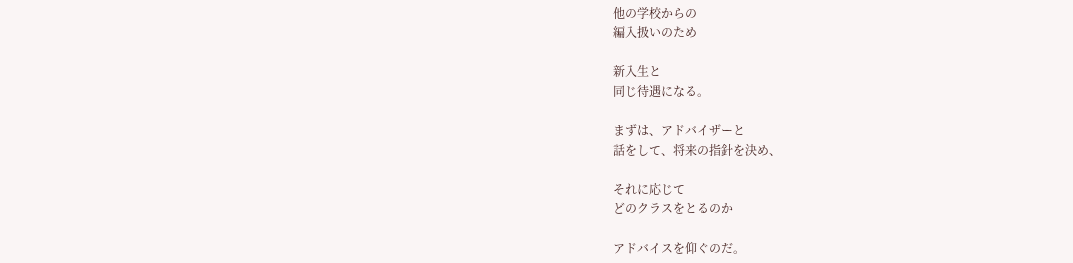他の学校からの
編入扱いのため

新入生と
同じ待遇になる。

まずは、アドバイザーと
話をして、将来の指針を決め、

それに応じて
どのクラスをとるのか

アドバイスを仰ぐのだ。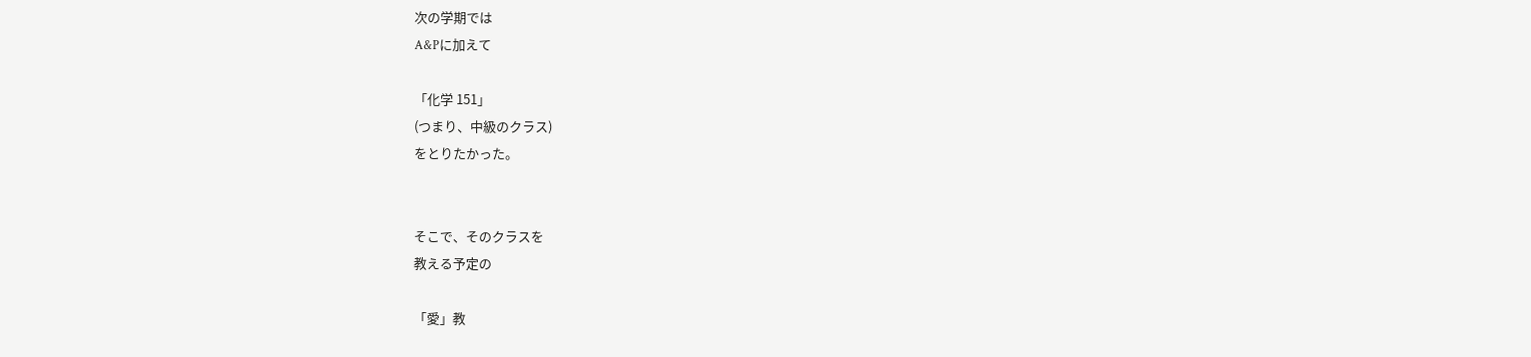次の学期では
A&Pに加えて

「化学 151」
(つまり、中級のクラス)
をとりたかった。


そこで、そのクラスを
教える予定の

「愛」教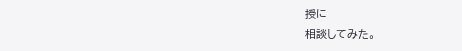授に
相談してみた。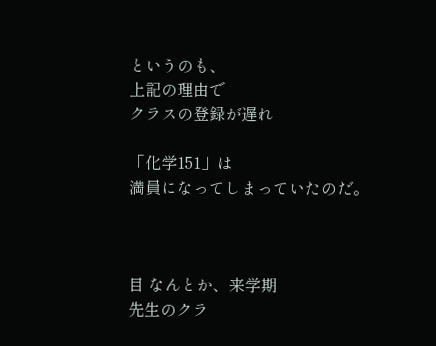というのも、
上記の理由で
クラスの登録が遅れ

「化学151」は
満員になってしまっていたのだ。



目 なんとか、来学期
先生のクラ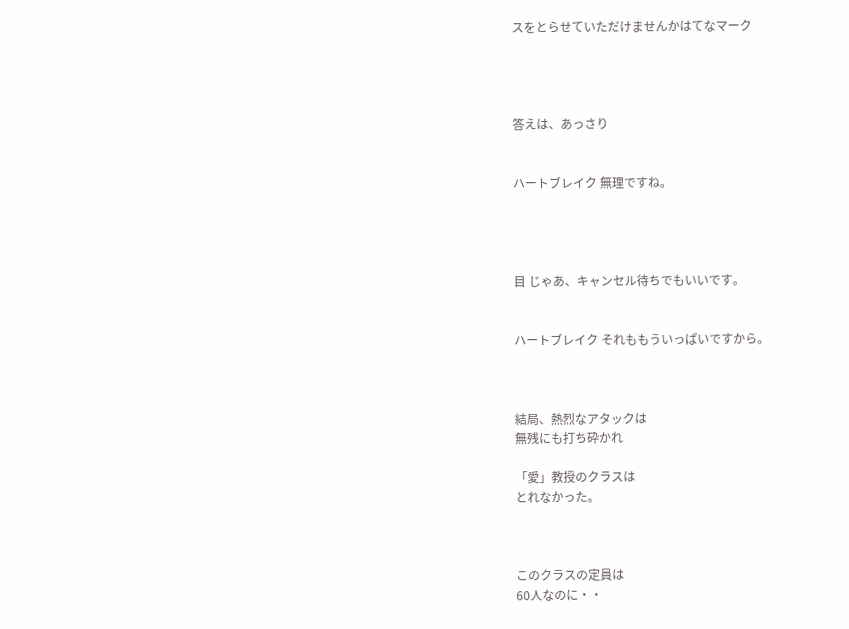スをとらせていただけませんかはてなマーク




答えは、あっさり


ハートブレイク 無理ですね。




目 じゃあ、キャンセル待ちでもいいです。


ハートブレイク それももういっぱいですから。



結局、熱烈なアタックは
無残にも打ち砕かれ

「愛」教授のクラスは
とれなかった。



このクラスの定員は
60人なのに・・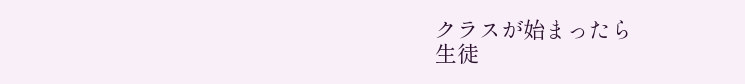クラスが始まったら
生徒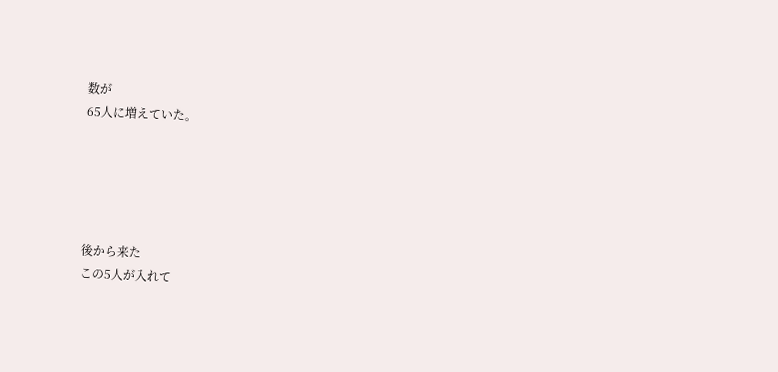数が
65人に増えていた。





後から来た
この5人が入れて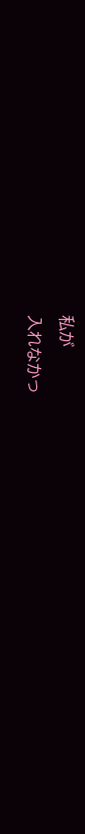私が
入れなかっ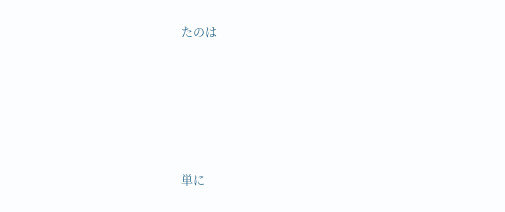たのは





単に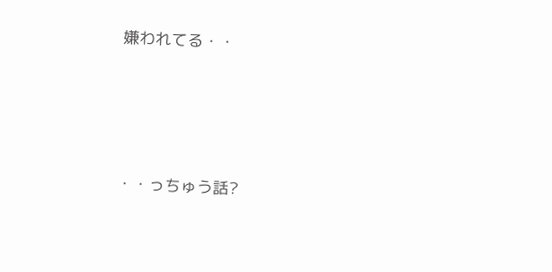嫌われてる・・




・・っちゅう話?